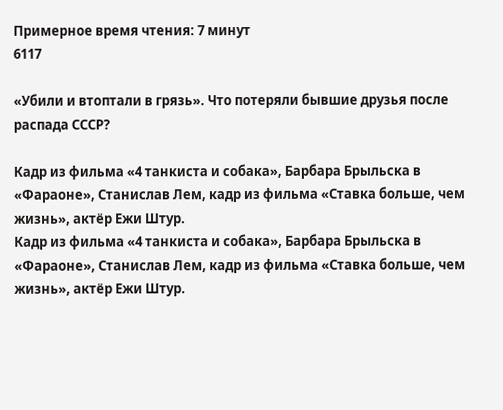Примерное время чтения: 7 минут
6117

«Убили и втоптали в грязь». Что потеряли бывшие друзья после распада СССР?

Кадр из фильма «4 танкиста и собака», Барбара Брыльска в «Фараоне», Станислав Лем, кадр из фильма «Ставка больше, чем жизнь», актёр Ежи Штур.
Кадр из фильма «4 танкиста и собака», Барбара Брыльска в «Фараоне», Станислав Лем, кадр из фильма «Ставка больше, чем жизнь», актёр Ежи Штур.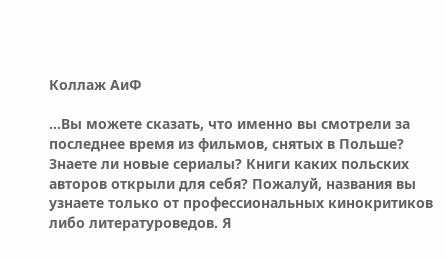Коллаж АиФ

...Вы можете сказать, что именно вы смотрели за последнее время из фильмов, снятых в Польше? Знаете ли новые сериалы? Книги каких польских авторов открыли для себя? Пожалуй, названия вы узнаете только от профессиональных кинокритиков либо литературоведов. Я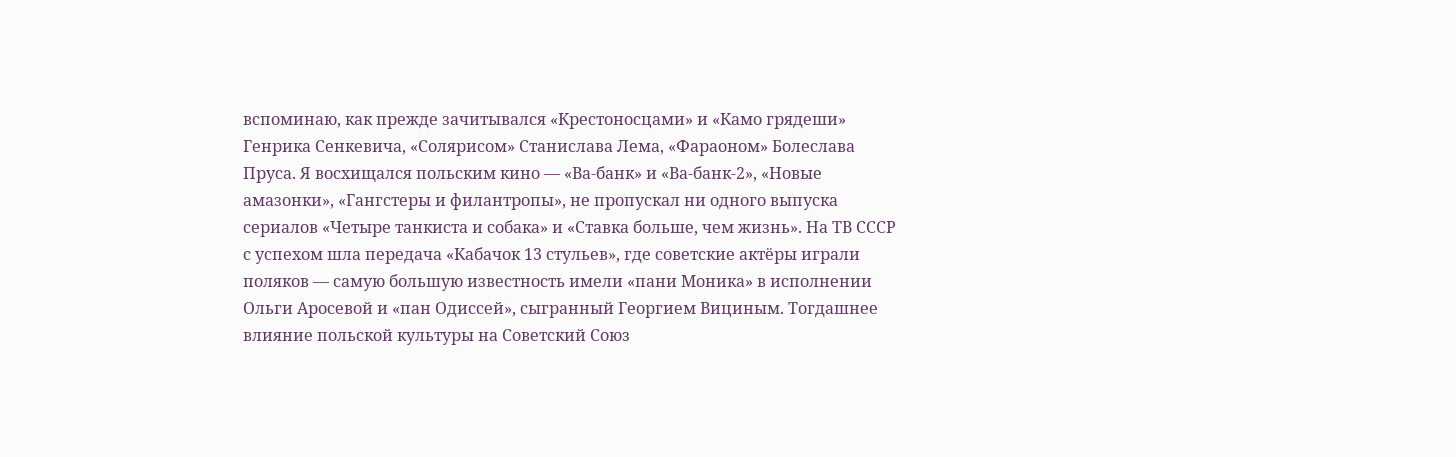вспоминаю, как прежде зачитывался «Крестоносцами» и «Камо грядеши» Генрика Сенкевича, «Солярисом» Станислава Лема, «Фараоном» Болеслава Пруса. Я восхищался польским кино — «Ва-банк» и «Ва-банк-2», «Новые амазонки», «Гангстеры и филантропы», не пропускал ни одного выпуска сериалов «Четыре танкиста и собака» и «Ставка больше, чем жизнь». На ТВ СССР с успехом шла передача «Кабачок 13 стульев», где советские актёры играли поляков — самую большую известность имели «пани Моника» в исполнении Ольги Аросевой и «пан Одиссей», сыгранный Георгием Вициным. Тогдашнее влияние польской культуры на Советский Союз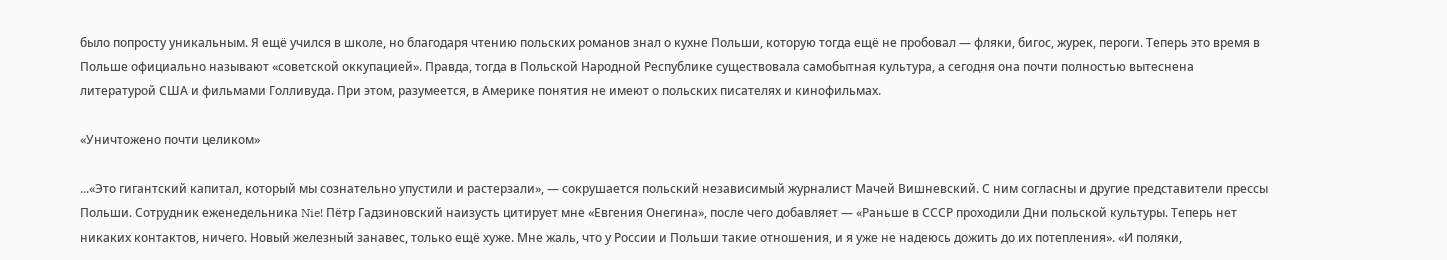было попросту уникальным. Я ещё учился в школе, но благодаря чтению польских романов знал о кухне Польши, которую тогда ещё не пробовал — фляки, бигос, журек, пероги. Теперь это время в Польше официально называют «советской оккупацией». Правда, тогда в Польской Народной Республике существовала самобытная культура, а сегодня она почти полностью вытеснена литературой США и фильмами Голливуда. При этом, разумеется, в Америке понятия не имеют о польских писателях и кинофильмах.

«Уничтожено почти целиком»

...«Это гигантский капитал, который мы сознательно упустили и растерзали», — сокрушается польский независимый журналист Мачей Вишневский. С ним согласны и другие представители прессы Польши. Сотрудник еженедельника Nie! Пётр Гадзиновский наизусть цитирует мне «Евгения Онегина», после чего добавляет — «Раньше в СССР проходили Дни польской культуры. Теперь нет никаких контактов, ничего. Новый железный занавес, только ещё хуже. Мне жаль, что у России и Польши такие отношения, и я уже не надеюсь дожить до их потепления». «И поляки,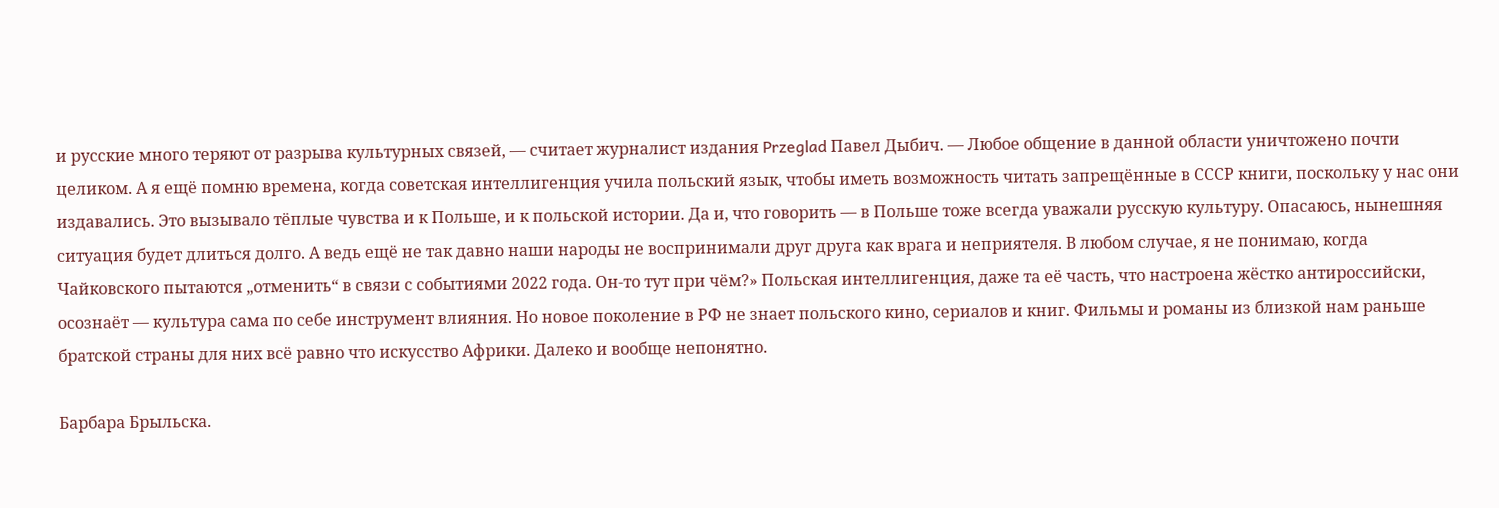и русские много теряют от разрыва культурных связей, — считает журналист издания Przeglad Павел Дыбич. — Любое общение в данной области уничтожено почти целиком. А я ещё помню времена, когда советская интеллигенция учила польский язык, чтобы иметь возможность читать запрещённые в СССР книги, поскольку у нас они издавались. Это вызывало тёплые чувства и к Польше, и к польской истории. Да и, что говорить — в Польше тоже всегда уважали русскую культуру. Опасаюсь, нынешняя ситуация будет длиться долго. А ведь ещё не так давно наши народы не воспринимали друг друга как врага и неприятеля. В любом случае, я не понимаю, когда Чайковского пытаются „отменить“ в связи с событиями 2022 года. Он-то тут при чём?» Польская интеллигенция, даже та её часть, что настроена жёстко антироссийски, осознаёт — культура сама по себе инструмент влияния. Но новое поколение в РФ не знает польского кино, сериалов и книг. Фильмы и романы из близкой нам раньше братской страны для них всё равно что искусство Африки. Далеко и вообще непонятно.

Барбара Брыльска.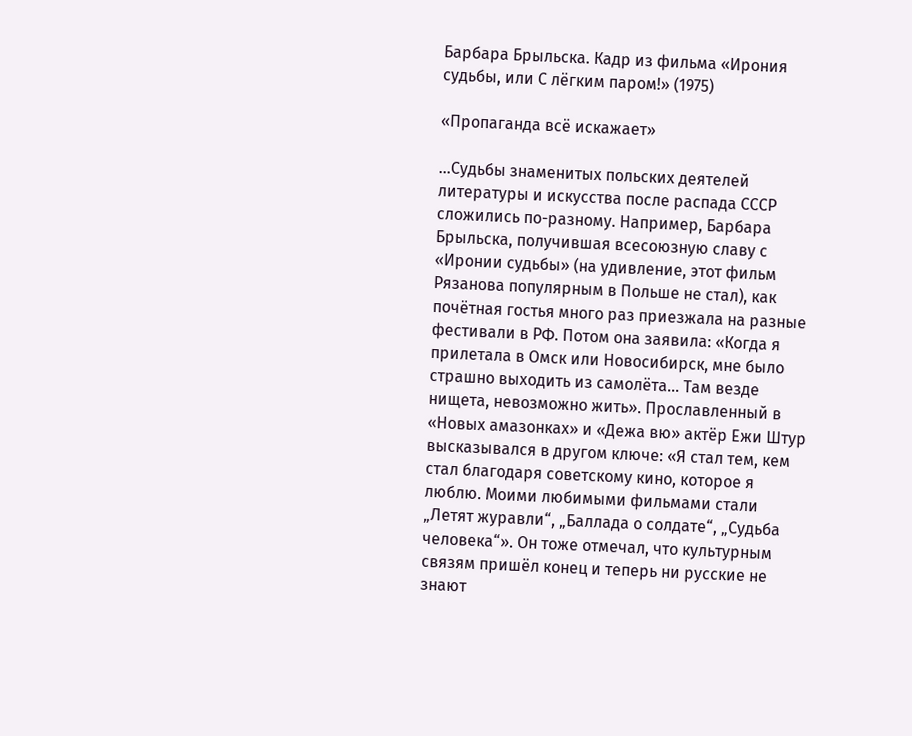Барбара Брыльска. Кадр из фильма «Ирония судьбы, или С лёгким паром!» (1975)

«Пропаганда всё искажает»

...Судьбы знаменитых польских деятелей литературы и искусства после распада СССР сложились по-разному. Например, Барбара Брыльска, получившая всесоюзную славу с «Иронии судьбы» (на удивление, этот фильм Рязанова популярным в Польше не стал), как почётная гостья много раз приезжала на разные фестивали в РФ. Потом она заявила: «Когда я прилетала в Омск или Новосибирск, мне было страшно выходить из самолёта... Там везде нищета, невозможно жить». Прославленный в «Новых амазонках» и «Дежа вю» актёр Ежи Штур высказывался в другом ключе: «Я стал тем, кем стал благодаря советскому кино, которое я люблю. Моими любимыми фильмами стали „Летят журавли“, „Баллада о солдате“, „Судьба человека“». Он тоже отмечал, что культурным связям пришёл конец и теперь ни русские не знают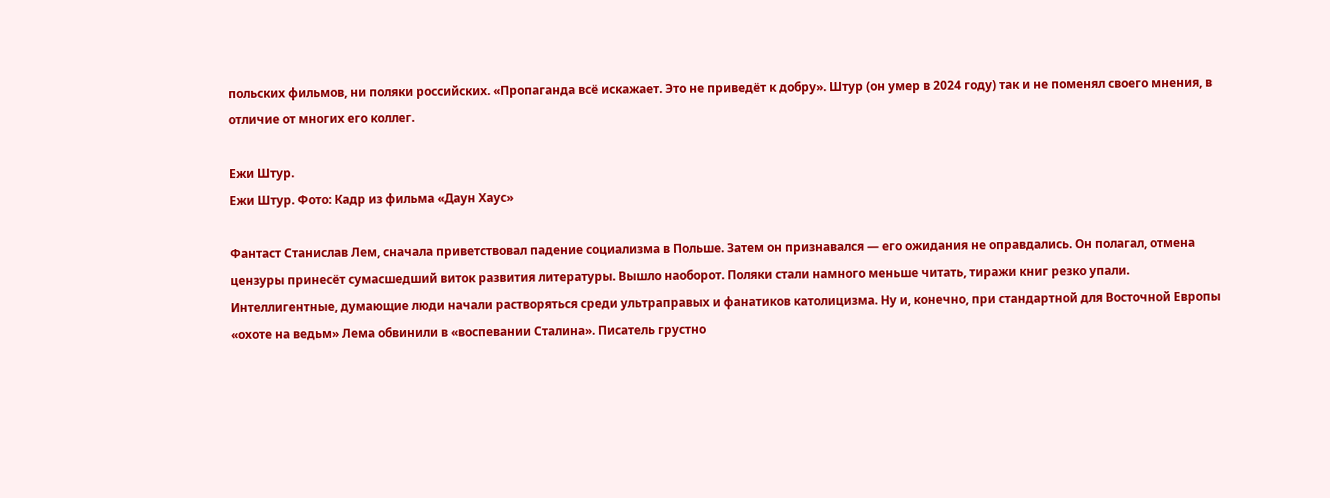польских фильмов, ни поляки российских. «Пропаганда всё искажает. Это не приведёт к добру». Штур (он умер в 2024 году) так и не поменял своего мнения, в отличие от многих его коллег.

Ежи Штур.
Ежи Штур. Фото: Кадр из фильма «Даун Хаус»

Фантаст Станислав Лем, сначала приветствовал падение социализма в Польше. Затем он признавался — его ожидания не оправдались. Он полагал, отмена цензуры принесёт сумасшедший виток развития литературы. Вышло наоборот. Поляки стали намного меньше читать, тиражи книг резко упали. Интеллигентные, думающие люди начали растворяться среди ультраправых и фанатиков католицизма. Ну и, конечно, при стандартной для Восточной Европы «охоте на ведьм» Лема обвинили в «воспевании Сталина». Писатель грустно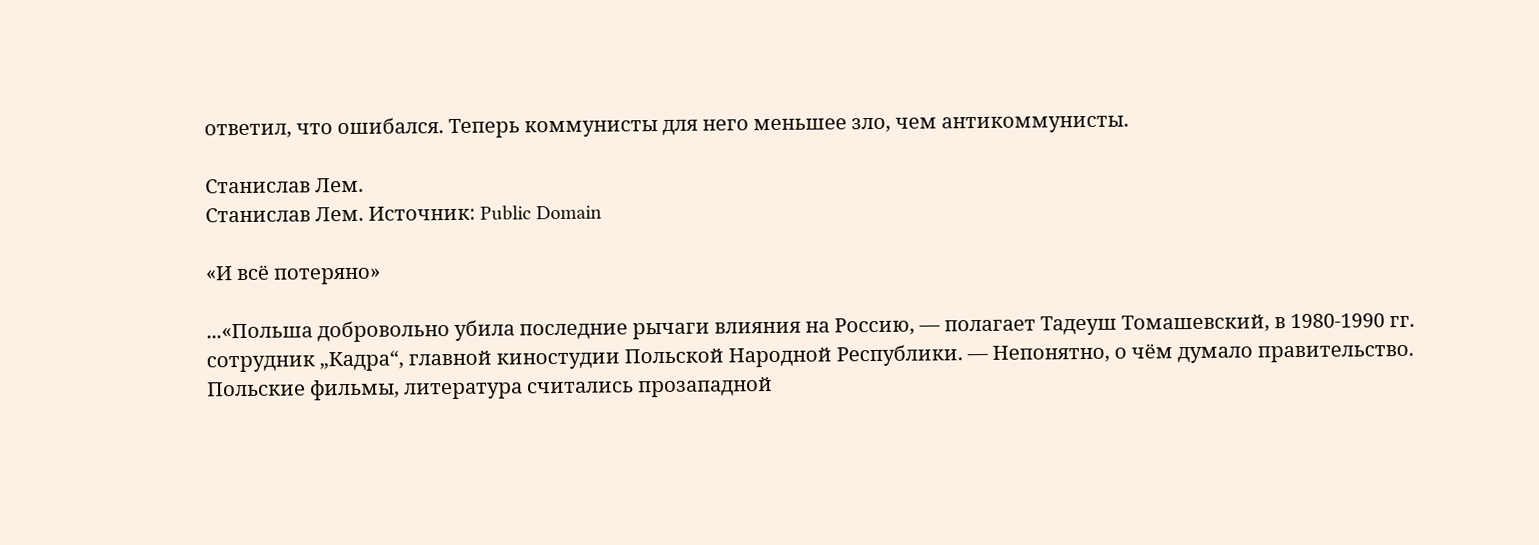ответил, что ошибался. Теперь коммунисты для него меньшее зло, чем антикоммунисты.

Станислав Лем.
Станислав Лем. Источник: Public Domain

«И всё потеряно»

...«Польша добровольно убила последние рычаги влияния на Россию, — полагает Тадеуш Томашевский, в 1980-1990 гг. сотрудник „Кадра“, главной киностудии Польской Народной Республики. — Непонятно, о чём думало правительство. Польские фильмы, литература считались прозападной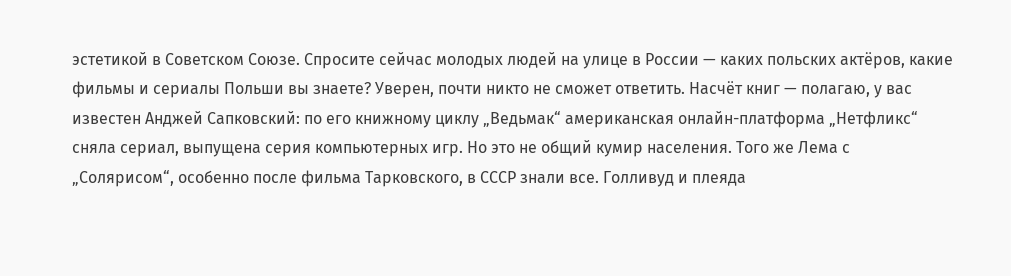эстетикой в Советском Союзе. Спросите сейчас молодых людей на улице в России — каких польских актёров, какие фильмы и сериалы Польши вы знаете? Уверен, почти никто не сможет ответить. Насчёт книг — полагаю, у вас известен Анджей Сапковский: по его книжному циклу „Ведьмак“ американская онлайн-платформа „Нетфликс“ сняла сериал, выпущена серия компьютерных игр. Но это не общий кумир населения. Того же Лема с „Солярисом“, особенно после фильма Тарковского, в СССР знали все. Голливуд и плеяда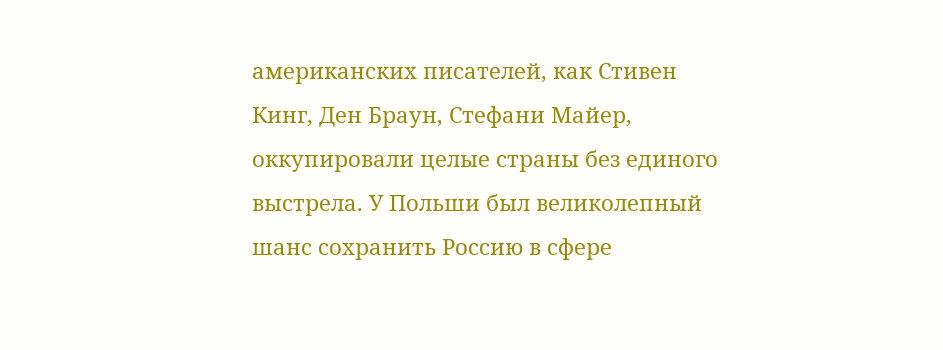американских писателей, как Стивен Кинг, Ден Браун, Стефани Майер, оккупировали целые страны без единого выстрела. У Польши был великолепный шанс сохранить Россию в сфере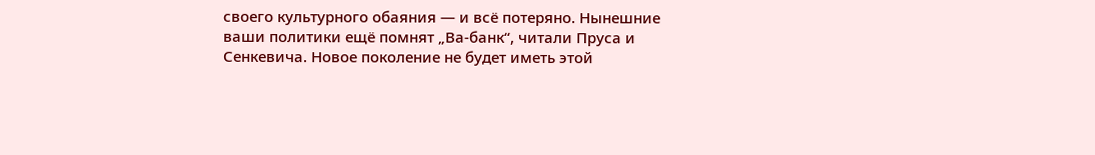своего культурного обаяния — и всё потеряно. Нынешние ваши политики ещё помнят „Ва-банк“, читали Пруса и Сенкевича. Новое поколение не будет иметь этой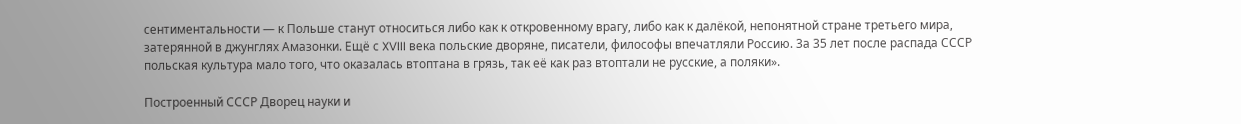сентиментальности — к Польше станут относиться либо как к откровенному врагу, либо как к далёкой, непонятной стране третьего мира, затерянной в джунглях Амазонки. Ещё с XVIII века польские дворяне, писатели, философы впечатляли Россию. 3а 35 лет после распада СССР польская культура мало того, что оказалась втоптана в грязь, так её как раз втоптали не русские, а поляки».

Построенный СССР Дворец науки и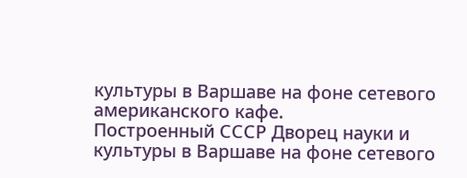культуры в Варшаве на фоне сетевого американского кафе.
Построенный СССР Дворец науки и культуры в Варшаве на фоне сетевого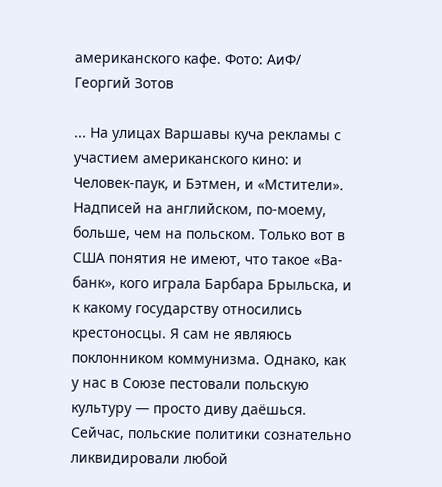американского кафе. Фото: АиФ/ Георгий Зотов

... На улицах Варшавы куча рекламы с участием американского кино: и Человек-паук, и Бэтмен, и «Мстители». Надписей на английском, по-моему, больше, чем на польском. Только вот в США понятия не имеют, что такое «Ва-банк», кого играла Барбара Брыльска, и к какому государству относились крестоносцы. Я сам не являюсь поклонником коммунизма. Однако, как у нас в Союзе пестовали польскую культуру — просто диву даёшься. Сейчас, польские политики сознательно ликвидировали любой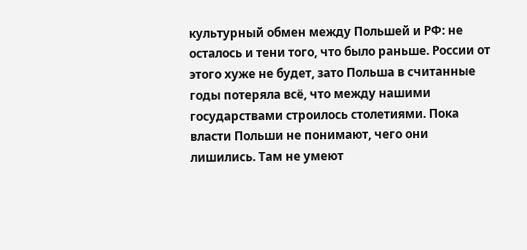культурный обмен между Польшей и РФ: не осталось и тени того, что было раньше. России от этого хуже не будет, зато Польша в считанные годы потеряла всё, что между нашими государствами строилось столетиями. Пока власти Польши не понимают, чего они лишились. Там не умеют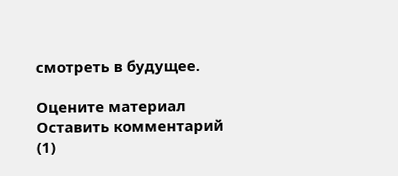смотреть в будущее.

Оцените материал
Оставить комментарий (1)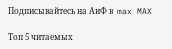Подписывайтесь на АиФ в  max MAX

Топ 5 читаемых